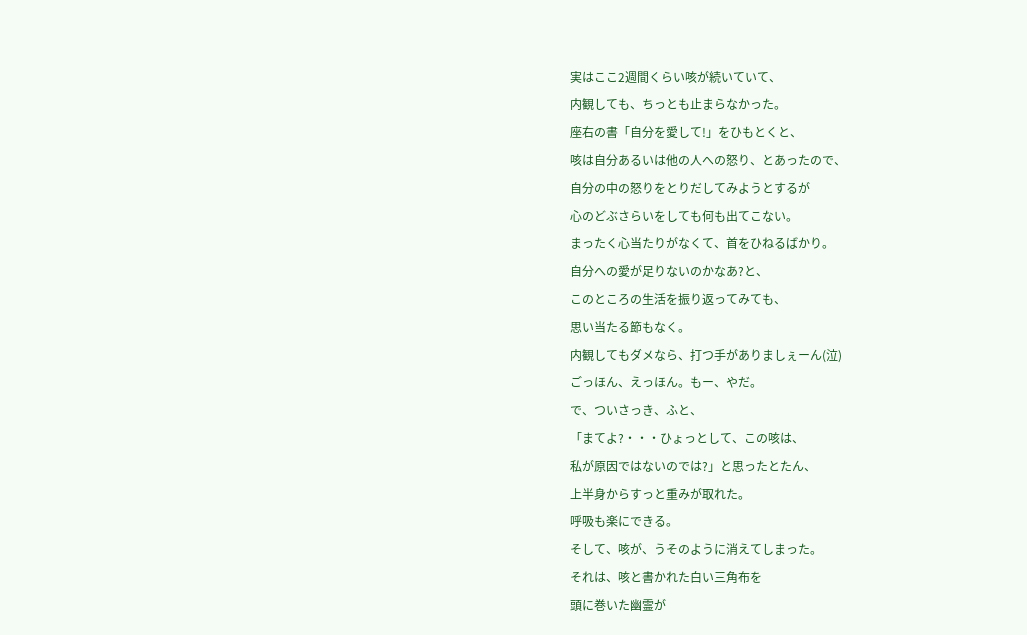実はここ2週間くらい咳が続いていて、
内観しても、ちっとも止まらなかった。
座右の書「自分を愛して!」をひもとくと、
咳は自分あるいは他の人への怒り、とあったので、
自分の中の怒りをとりだしてみようとするが
心のどぶさらいをしても何も出てこない。
まったく心当たりがなくて、首をひねるばかり。
自分への愛が足りないのかなあ?と、
このところの生活を振り返ってみても、
思い当たる節もなく。
内観してもダメなら、打つ手がありましぇーん(泣)
ごっほん、えっほん。もー、やだ。
で、ついさっき、ふと、
「まてよ?・・・ひょっとして、この咳は、
私が原因ではないのでは?」と思ったとたん、
上半身からすっと重みが取れた。
呼吸も楽にできる。
そして、咳が、うそのように消えてしまった。
それは、咳と書かれた白い三角布を
頭に巻いた幽霊が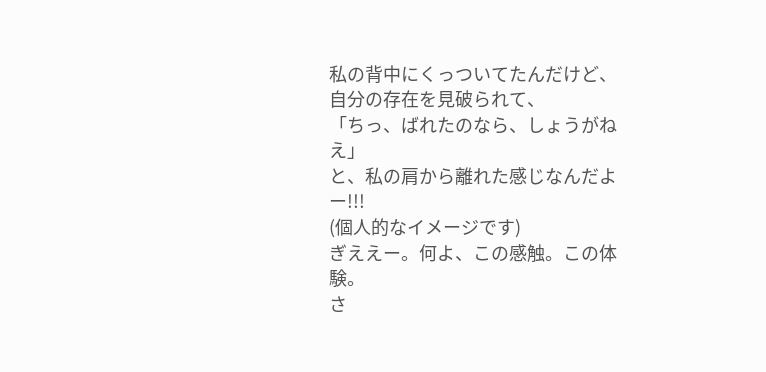私の背中にくっついてたんだけど、
自分の存在を見破られて、
「ちっ、ばれたのなら、しょうがねえ」
と、私の肩から離れた感じなんだよー!!!
(個人的なイメージです)
ぎええー。何よ、この感触。この体験。
さ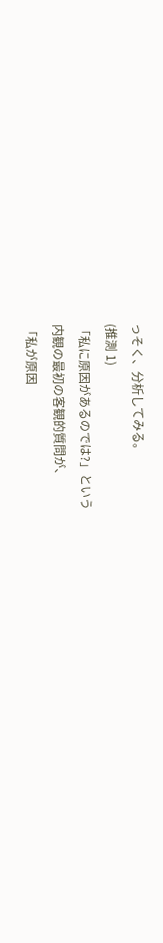っそく、分析してみる。
(推測 1)
「私に原因があるのでは?」という
内観の最初の客観的質問が、
「私が原因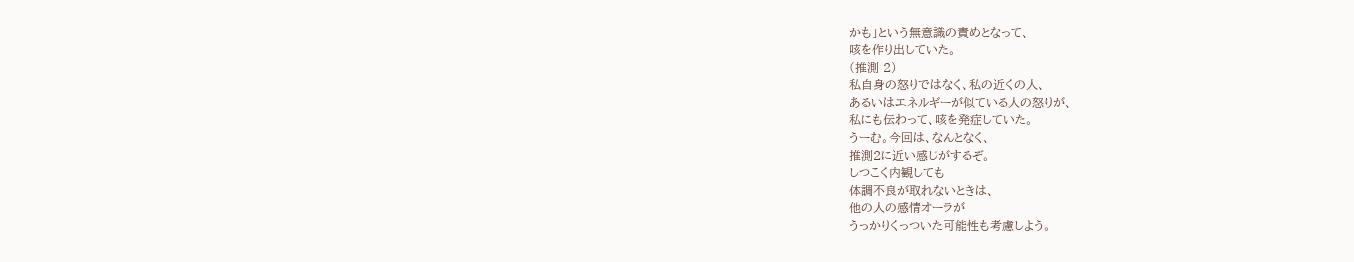かも」という無意識の責めとなって、
咳を作り出していた。
(推測 2)
私自身の怒りではなく、私の近くの人、
あるいはエネルギーが似ている人の怒りが、
私にも伝わって、咳を発症していた。
うーむ。今回は、なんとなく、
推測2に近い感じがするぞ。
しつこく内観しても
体調不良が取れないときは、
他の人の感情オーラが
うっかりくっついた可能性も考慮しよう。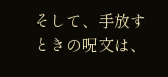そして、手放すときの呪文は、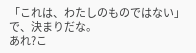「これは、わたしのものではない」
で、決まりだな。
あれ?こ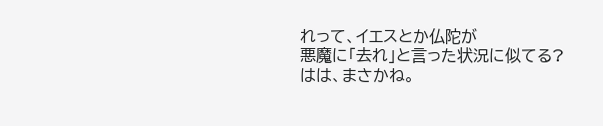れって、イエスとか仏陀が
悪魔に「去れ」と言った状況に似てる?
はは、まさかね。